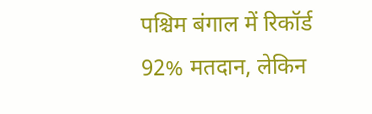पश्चिम बंगाल में रिकॉर्ड 92% मतदान, लेकिन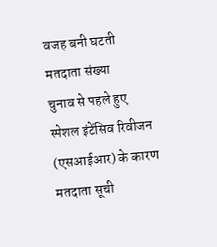वजह बनी घटती मतदाता संख्या
चुनाव से पहले हुए स्पेशल इंटेंसिव रिवीजन (एसआईआर) के कारण मतदाता सूची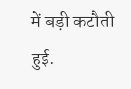में बड़ी कटौती हुई.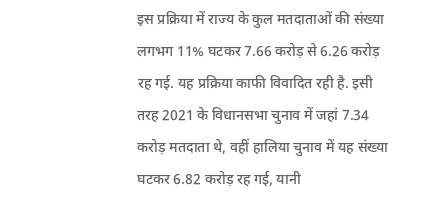इस प्रक्रिया में राज्य के कुल मतदाताओं की संख्या लगभग 11% घटकर 7.66 करोड़ से 6.26 करोड़ रह गई. यह प्रक्रिया काफी विवादित रही है. इसी तरह 2021 के विधानसभा चुनाव में जहां 7.34 करोड़ मतदाता थे, वहीं हालिया चुनाव में यह संख्या घटकर 6.82 करोड़ रह गई, यानी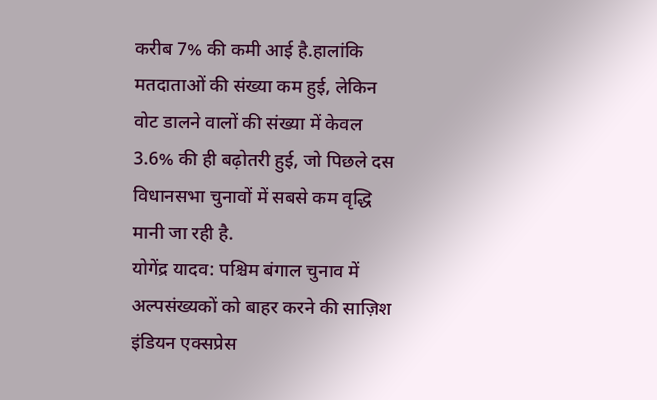करीब 7% की कमी आई है.हालांकि मतदाताओं की संख्या कम हुई, लेकिन वोट डालने वालों की संख्या में केवल 3.6% की ही बढ़ोतरी हुई, जो पिछले दस विधानसभा चुनावों में सबसे कम वृद्धि मानी जा रही है.
योगेंद्र यादव: पश्चिम बंगाल चुनाव में अल्पसंख्यकों को बाहर करने की साज़िश
इंडियन एक्सप्रेस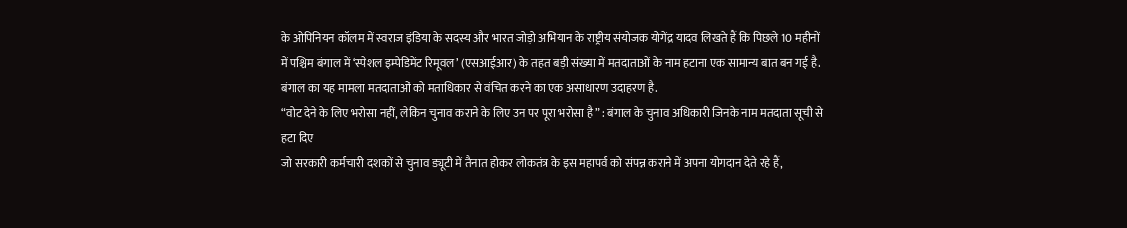के ओपिनियन कॉलम में स्वराज इंडिया के सदस्य और भारत जोड़ो अभियान के राष्ट्रीय संयोजक योगेंद्र यादव लिखते हैं कि पिछले 10 महीनों में पश्चिम बंगाल में ‘स्पेशल इम्पेडिमेंट रिमूवल’ (एसआईआर) के तहत बड़ी संख्या में मतदाताओं के नाम हटाना एक सामान्य बात बन गई है. बंगाल का यह मामला मतदाताओं को मताधिकार से वंचित करने का एक असाधारण उदाहरण है.
“वोट देने के लिए भरोसा नहीं, लेकिन चुनाव कराने के लिए उन पर पूरा भरोसा है” : बंगाल के चुनाव अधिकारी जिनके नाम मतदाता सूची से हटा दिए
जो सरकारी कर्मचारी दशकों से चुनाव ड्यूटी में तैनात होकर लोकतंत्र के इस महापर्व को संपन्न कराने में अपना योगदान देते रहे हैं,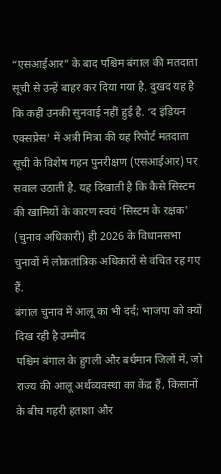“एसआईआर” के बाद पश्चिम बंगाल की मतदाता सूची से उन्हें बाहर कर दिया गया है. दुखद यह है कि कहीं उनकी सुनवाई नहीं हुई है. ‘द इंडियन एक्सप्रेस’ में अत्री मित्रा की यह रिपोर्ट मतदाता सूची के विशेष गहन पुनरीक्षण (एसआईआर) पर सवाल उठाती है. यह दिखाती है कि कैसे सिस्टम की खामियों के कारण स्वयं 'सिस्टम के रक्षक' (चुनाव अधिकारी) ही 2026 के विधानसभा चुनावों में लोकतांत्रिक अधिकारों से वंचित रह गए हैं.
बंगाल चुनाव में आलू का भी दर्द; भाजपा को क्यों दिख रही है उम्मीद
पश्चिम बंगाल के हुगली और बर्धमान जिलों में, जो राज्य की आलू अर्थव्यवस्था का केंद्र हैं, किसानों के बीच गहरी हताशा और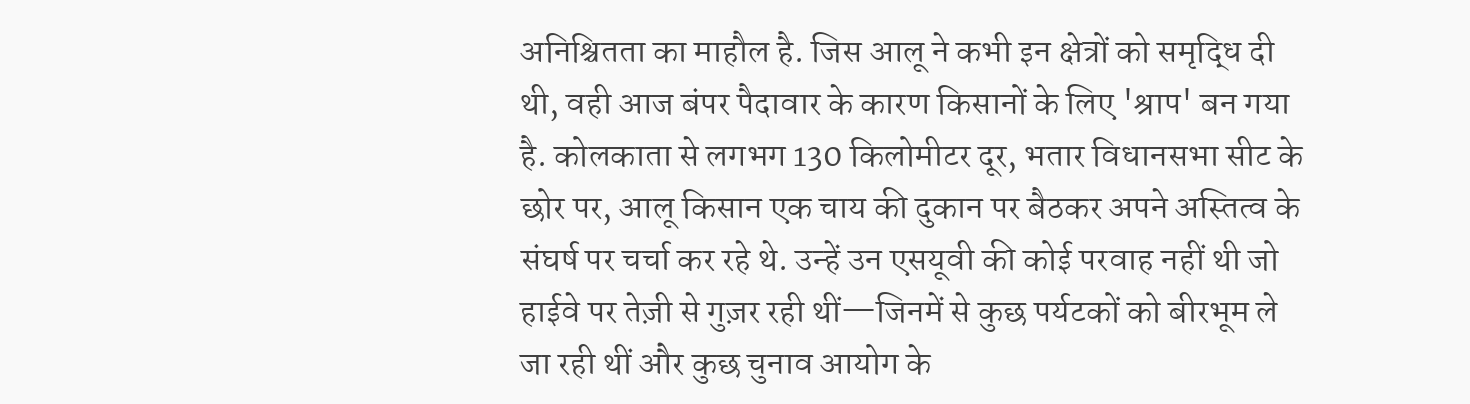अनिश्चितता का माहौल है. जिस आलू ने कभी इन क्षेत्रों को समृद्धि दी थी, वही आज बंपर पैदावार के कारण किसानों के लिए 'श्राप' बन गया है. कोलकाता से लगभग 130 किलोमीटर दूर, भतार विधानसभा सीट के छोर पर, आलू किसान एक चाय की दुकान पर बैठकर अपने अस्तित्व के संघर्ष पर चर्चा कर रहे थे. उन्हें उन एसयूवी की कोई परवाह नहीं थी जो हाईवे पर तेज़ी से गुज़र रही थीं—जिनमें से कुछ पर्यटकों को बीरभूम ले जा रही थीं और कुछ चुनाव आयोग के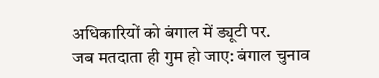अधिकारियों को बंगाल में ड्यूटी पर.
जब मतदाता ही गुम हो जाए: बंगाल चुनाव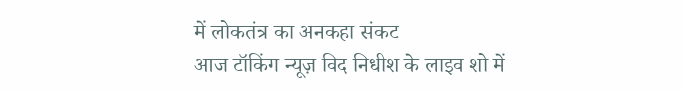में लोकतंत्र का अनकहा संकट
आज टॉकिंग न्यूज़ विद निधीश के लाइव शो में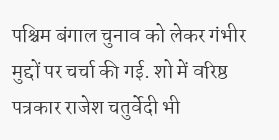पश्चिम बंगाल चुनाव को लेकर गंभीर मुद्दों पर चर्चा की गई. शो में वरिष्ठ पत्रकार राजेश चतुर्वेदी भी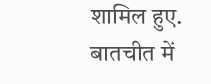शामिल हुए. बातचीत में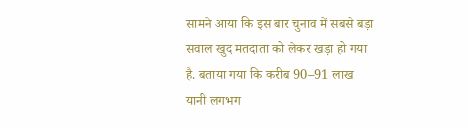सामने आया कि इस बार चुनाव में सबसे बड़ा सवाल खुद मतदाता को लेकर खड़ा हो गया है. बताया गया कि करीब 90–91 लाख यानी लगभग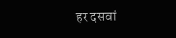हर दसवां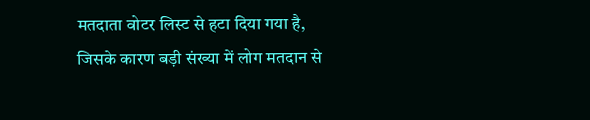मतदाता वोटर लिस्ट से हटा दिया गया है, जिसके कारण बड़ी संख्या में लोग मतदान से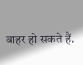बाहर हो सकते हैं.